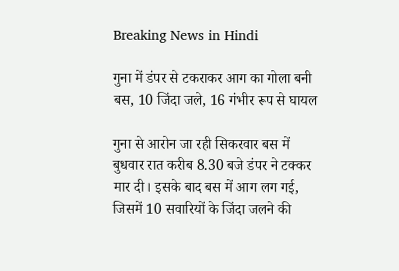Breaking News in Hindi

गुना में डंपर से टकराकर आग का गोला बनी बस, 10 जिंदा जले, 16 गंभीर रूप से घायल

गुना से आरोन जा रही सिकरवार बस में बुधवार रात करीब 8.30 बजे डंपर ने टक्कर मार दी। इसके बाद बस में आग लग गई, जिसमें 10 सवारियों के जिंदा जलने की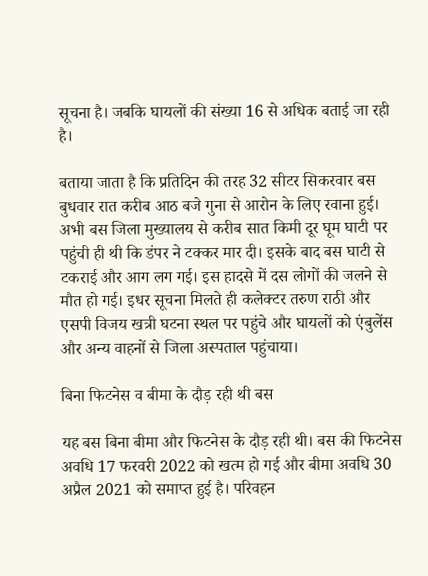सूचना है। जबकि घायलों की संख्या 16 से अधिक बताई जा रही है।

बताया जाता है कि प्रतिदिन की तरह 32 सीटर सिकरवार बस बुधवार रात करीब आठ बजे गुना से आरोन के लिए रवाना हुई। अभी बस जिला मुख्यालय से करीब सात किमी दूर घूम घाटी पर पहुंची ही थी कि डंपर ने टक्कर मार दी। इसके बाद बस घाटी से टकराई और आग लग गई। इस हादसे में दस लोगों की जलने से मौत हो गई। इधर सूचना मिलते ही कलेक्टर तरुण राठी और एसपी विजय खत्री घटना स्थल पर पहुंचे और घायलों को एंबुलेंस और अन्य वाहनों से जिला अस्पताल पहुंचाया।

बिना फिटनेस व बीमा के दौड़ रही थी बस

यह बस बिना बीमा और फिटनेस के दौड़ रही थी। बस की फिटनेस अवधि 17 फरवरी 2022 को खत्म हो गई और बीमा अवधि 30 अप्रैल 2021 को समाप्त हुई है। परिवहन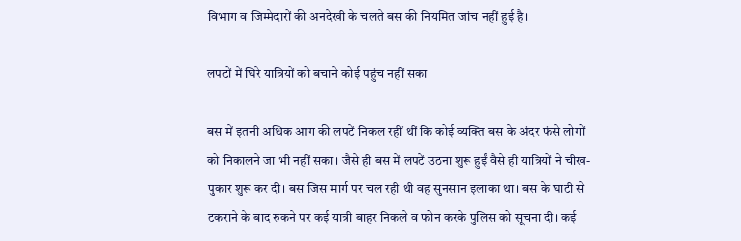विभाग व जिम्मेदारों की अनदेखी के चलते बस की नियमित जांच नहीं हुई है।

लपटों में घिरे यात्रियों को बचाने कोई पहुंच नहीं सका

बस में इतनी अधिक आग की लपटें निकल रहीं थीं कि कोई व्यक्ति बस के अंदर फंसे लोगों को निकालने जा भी नहीं सका। जैसे ही बस में लपटें उठना शुरू हुईं वैसे ही यात्रियों ने चीख-पुकार शुरू कर दी। बस जिस मार्ग पर चल रही थी वह सुनसान इलाका था। बस के घाटी से टकराने के बाद रुकने पर कई यात्री बाहर निकले व फोन करके पुलिस को सूचना दी। कई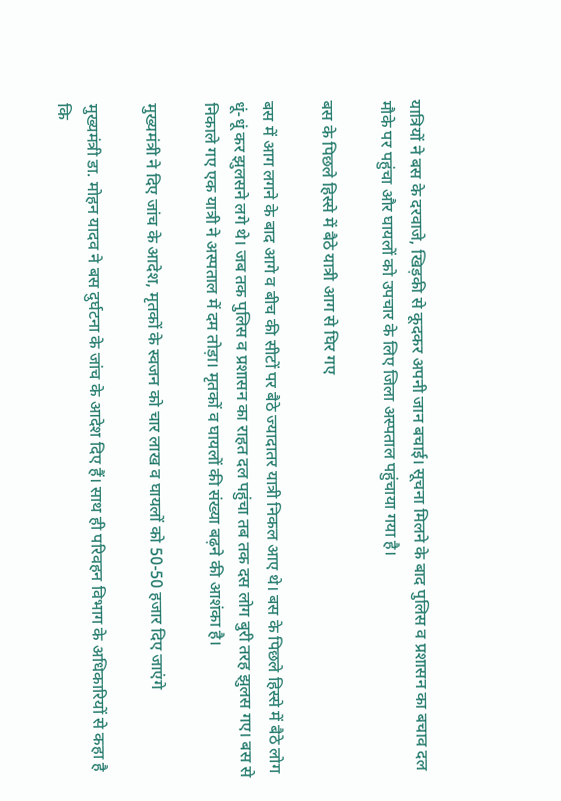यात्रियों ने बस के दरवाजे, खिड़की से कूदकर अपनी जान बचाई। सूचना मिलने के बाद पुलिस व प्रशासन का बचाव दल मौके पर पहुंचा और घायलों को उपचार के लिए जिला अस्पताल पहुंचाया गया है।

बस के पिछले हिस्से में बैठे यात्री आग से घिर गए

बस में आग लगने के बाद आगे व बीच की सीटों पर बैठे ज्यादातर यात्री निकल आए थे। बस के पिछले हिस्से में बैठे लोग धूं-धूं कर झुलसने लगे थे। जब तक पुलिस व प्रशासन का राहत दल पहुंचा तब तक दस लोग बुरी तरह झुलस गए। बस से निकाले गए एक यात्री ने अस्पताल में दम तोड़ा। मृतकों व घायलों की संख्या बढ़ने की आशंका है।

मुख्यमंत्री ने दिए जांच के आदेश, मृतकों के स्वजन को चार लाख व घायलों को 50-50 हजार दिए जाएंगे

मुख्यमंत्री डा. मोहन यादव ने बस दुर्घटना के जांच के आदेश दिए हैं। साथ ही परिवहन विभाग के अधिकारियों से कहा है कि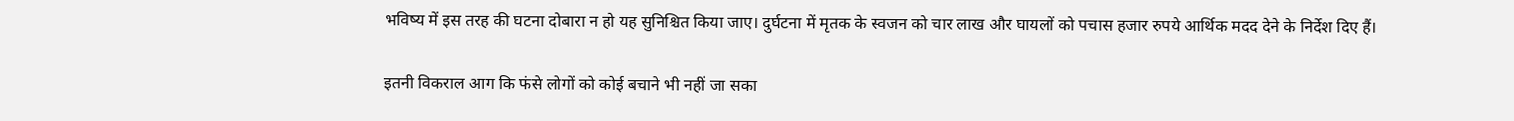भविष्य में इस तरह की घटना दोबारा न हो यह सुनिश्चित किया जाए। दुर्घटना में मृतक के स्वजन को चार लाख और घायलों को पचास हजार रुपये आर्थिक मदद देने के निर्देश दिए हैं।

इतनी विकराल आग कि फंसे लोगों को कोई बचाने भी नहीं जा सका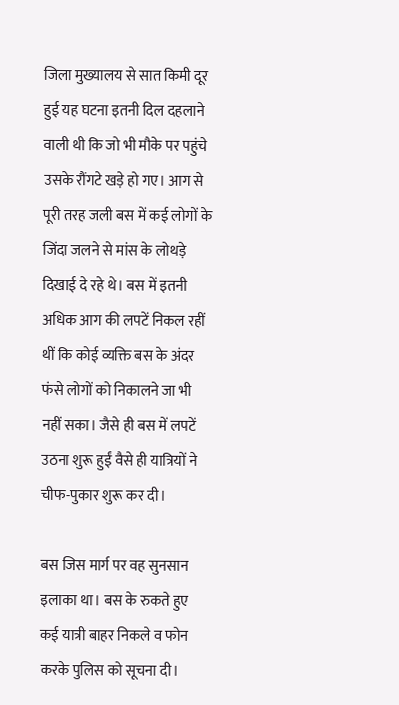जिला मुख्यालय से सात किमी दूर हुई यह घटना इतनी दिल दहलाने वाली थी कि जो भी मौके पर पहुंचे उसके रौंगटे खड़े हो गए। आग से पूरी तरह जली बस में कई लोगों के जिंदा जलने से मांस के लोथड़े दिखाई दे रहे थे। बस में इतनी अधिक आग की लपटें निकल रहीं थीं कि कोई व्यक्ति बस के अंदर फंसे लोगों को निकालने जा भी नहीं सका। जैसे ही बस में लपटें उठना शुरू हुईं वैसे ही यात्रियों ने चीफ-पुकार शुरू कर दी।

बस जिस मार्ग पर वह सुनसान इलाका था। बस के रुकते हुए कई यात्री बाहर निकले व फोन करके पुलिस को सूचना दी।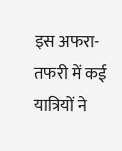इस अफरा-तफरी में कई यात्रियों ने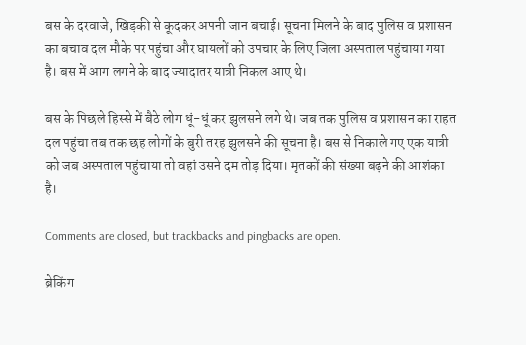बस के दरवाजे, खिड़की से कूदकर अपनी जान बचाई। सूचना मिलने के बाद पुलिस व प्रशासन का बचाव दल मौके पर पहुंचा और घायलों को उपचार के लिए जिला अस्पताल पहुंचाया गया है। बस में आग लगने के बाद ज्यादातर यात्री निकल आए थे।

बस के पिछले हिस्से में बैठे लोग धूं-धूं कर झुलसने लगे थे। जब तक पुलिस व प्रशासन का राहत दल पहुंचा तब तक छह लोगों के बुरी तरह झुलसने की सूचना है। बस से निकाले गए एक यात्री को जब अस्पताल पहुंचाया तो वहां उसने दम तोड़ दिया। मृतकों की संख्या बढ़ने की आशंका है।

Comments are closed, but trackbacks and pingbacks are open.

ब्रेकिंग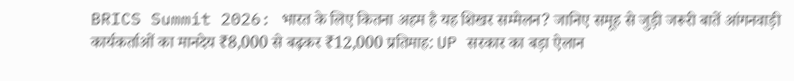BRICS Summit 2026: भारत के लिए कितना अहम है यह शिखर सम्मेलन? जानिए समूह से जुड़ी जरूरी बातें आंगनवाड़ी कार्यकर्ताओं का मानदेय ₹8,000 से बढ़कर ₹12,000 प्रतिमाह: UP सरकार का बड़ा ऐलान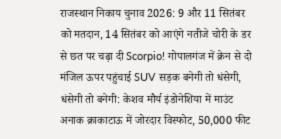राजस्थान निकाय चुनाव 2026: 9 और 11 सितंबर को मतदान, 14 सितंबर को आएंगे नतीजे चोरी के डर से छत पर चढ़ा दी Scorpio! गोपालगंज में क्रेन से दो मंजिल ऊपर पहुंचाई SUV सड़क बनेगी तो धंसेगी, धंसेगी तो बनेगी: केशव मौर्य इंडोनेशिया में माउंट अनाक क्राकाटाऊ में जोरदार विस्फोट, 50,000 फीट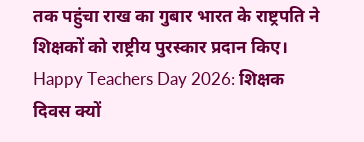तक पहुंचा राख का गुबार भारत के राष्ट्रपति ने शिक्षकों को राष्ट्रीय पुरस्कार प्रदान किए। Happy Teachers Day 2026: शिक्षक दिवस क्यों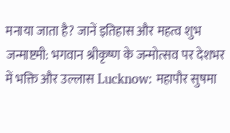मनाया जाता है? जानें इतिहास और महत्व शुभ जन्माष्टमी: भगवान श्रीकृष्ण के जन्मोत्सव पर देशभर में भक्ति और उल्लास Lucknow: महापौर सुषमा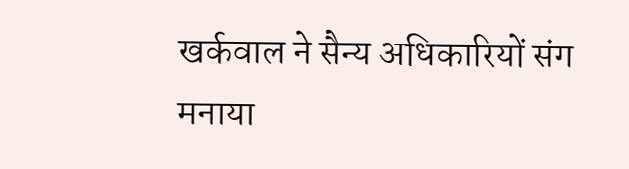खर्कवाल ने सैन्य अधिकारियों संग मनाया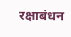रक्षाबंधन